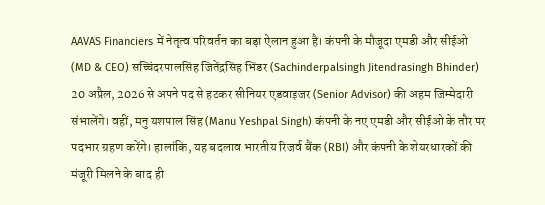AAVAS Financiers में नेतृत्व परिवर्तन का बड़ा ऐलान हुआ है। कंपनी के मौजूदा एमडी और सीईओ (MD & CEO) सच्चिंदरपालसिंह जितेंद्रसिंह भिंडर (Sachinderpalsingh Jitendrasingh Bhinder) 20 अप्रैल, 2026 से अपने पद से हटकर सीनियर एडवाइजर (Senior Advisor) की अहम जिम्मेदारी संभालेंगे। वहीं, मनु यशपाल सिंह (Manu Yeshpal Singh) कंपनी के नए एमडी और सीईओ के तौर पर पदभार ग्रहण करेंगे। हालांकि, यह बदलाव भारतीय रिजर्व बैंक (RBI) और कंपनी के शेयरधारकों की मंजूरी मिलने के बाद ही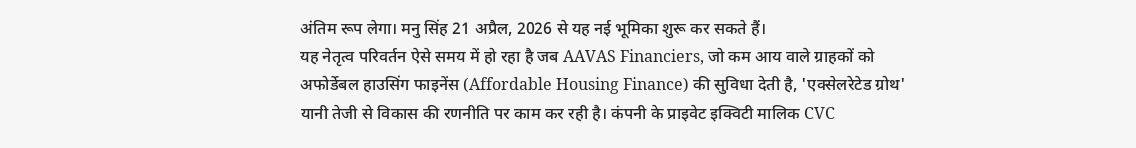अंतिम रूप लेगा। मनु सिंह 21 अप्रैल, 2026 से यह नई भूमिका शुरू कर सकते हैं।
यह नेतृत्व परिवर्तन ऐसे समय में हो रहा है जब AAVAS Financiers, जो कम आय वाले ग्राहकों को अफोर्डेबल हाउसिंग फाइनेंस (Affordable Housing Finance) की सुविधा देती है, 'एक्सेलरेटेड ग्रोथ' यानी तेजी से विकास की रणनीति पर काम कर रही है। कंपनी के प्राइवेट इक्विटी मालिक CVC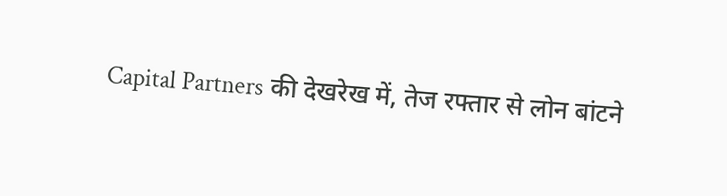Capital Partners की देखरेख में, तेज रफ्तार से लोन बांटने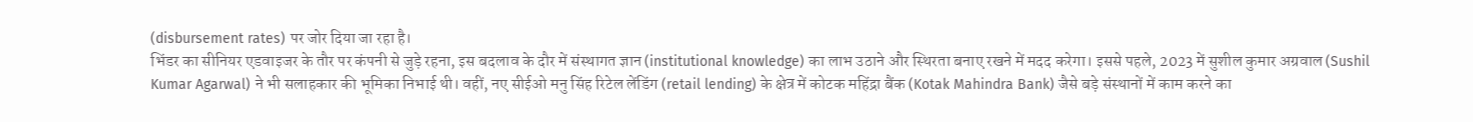(disbursement rates) पर जोर दिया जा रहा है।
भिंडर का सीनियर एडवाइजर के तौर पर कंपनी से जुड़े रहना, इस बदलाव के दौर में संस्थागत ज्ञान (institutional knowledge) का लाभ उठाने और स्थिरता बनाए रखने में मदद करेगा। इससे पहले, 2023 में सुशील कुमार अग्रवाल (Sushil Kumar Agarwal) ने भी सलाहकार की भूमिका निभाई थी। वहीं, नए सीईओ मनु सिंह रिटेल लेंडिंग (retail lending) के क्षेत्र में कोटक महिंद्रा बैंक (Kotak Mahindra Bank) जैसे बड़े संस्थानों में काम करने का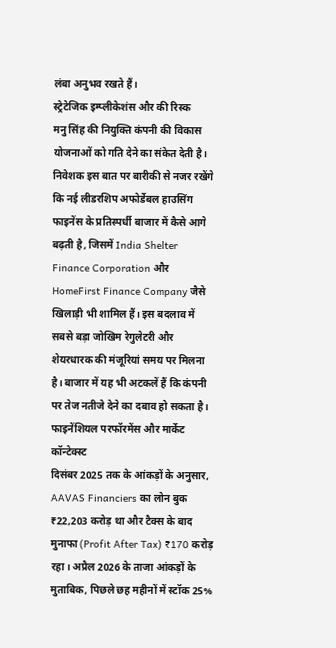लंबा अनुभव रखते हैं।
स्ट्रेटेजिक इम्प्लीकेशंस और की रिस्क
मनु सिंह की नियुक्ति कंपनी की विकास योजनाओं को गति देने का संकेत देती है। निवेशक इस बात पर बारीकी से नजर रखेंगे कि नई लीडरशिप अफोर्डेबल हाउसिंग फाइनेंस के प्रतिस्पर्धी बाजार में कैसे आगे बढ़ती है, जिसमें India Shelter Finance Corporation और HomeFirst Finance Company जैसे खिलाड़ी भी शामिल हैं। इस बदलाव में सबसे बड़ा जोखिम रेगुलेटरी और शेयरधारक की मंजूरियां समय पर मिलना है। बाजार में यह भी अटकलें हैं कि कंपनी पर तेज नतीजे देने का दबाव हो सकता है।
फाइनेंशियल परफॉरमेंस और मार्केट कॉन्टेक्स्ट
दिसंबर 2025 तक के आंकड़ों के अनुसार, AAVAS Financiers का लोन बुक ₹22,203 करोड़ था और टैक्स के बाद मुनाफा (Profit After Tax) ₹170 करोड़ रहा। अप्रैल 2026 के ताजा आंकड़ों के मुताबिक, पिछले छह महीनों में स्टॉक 25%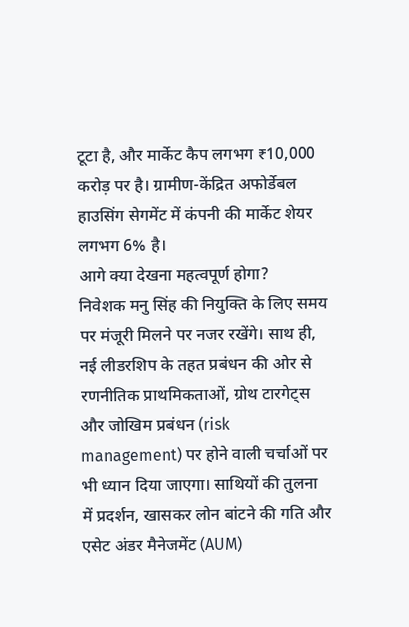टूटा है, और मार्केट कैप लगभग ₹10,000 करोड़ पर है। ग्रामीण-केंद्रित अफोर्डेबल हाउसिंग सेगमेंट में कंपनी की मार्केट शेयर लगभग 6% है।
आगे क्या देखना महत्वपूर्ण होगा?
निवेशक मनु सिंह की नियुक्ति के लिए समय पर मंजूरी मिलने पर नजर रखेंगे। साथ ही, नई लीडरशिप के तहत प्रबंधन की ओर से रणनीतिक प्राथमिकताओं, ग्रोथ टारगेट्स और जोखिम प्रबंधन (risk management) पर होने वाली चर्चाओं पर भी ध्यान दिया जाएगा। साथियों की तुलना में प्रदर्शन, खासकर लोन बांटने की गति और एसेट अंडर मैनेजमेंट (AUM)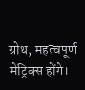ग्रोथ, महत्वपूर्ण मेट्रिक्स होंगे।